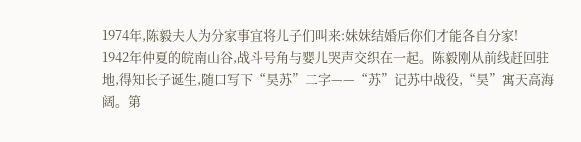1974年,陈毅夫人为分家事宜将儿子们叫来:妹妹结婚后你们才能各自分家!
1942年仲夏的皖南山谷,战斗号角与婴儿哭声交织在一起。陈毅刚从前线赶回驻地,得知长子诞生,随口写下“昊苏”二字——“苏”记苏中战役,“昊”寓天高海阔。第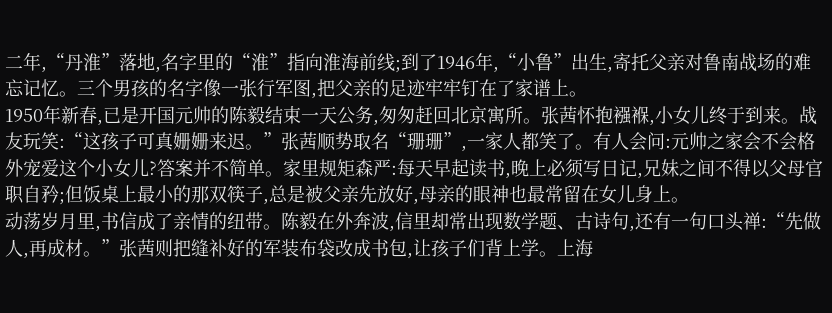二年,“丹淮”落地,名字里的“淮”指向淮海前线;到了1946年,“小鲁”出生,寄托父亲对鲁南战场的难忘记忆。三个男孩的名字像一张行军图,把父亲的足迹牢牢钉在了家谱上。
1950年新春,已是开国元帅的陈毅结束一天公务,匆匆赶回北京寓所。张茜怀抱襁褓,小女儿终于到来。战友玩笑:“这孩子可真姗姗来迟。”张茜顺势取名“珊珊”,一家人都笑了。有人会问:元帅之家会不会格外宠爱这个小女儿?答案并不简单。家里规矩森严:每天早起读书,晚上必须写日记,兄妹之间不得以父母官职自矜;但饭桌上最小的那双筷子,总是被父亲先放好,母亲的眼神也最常留在女儿身上。
动荡岁月里,书信成了亲情的纽带。陈毅在外奔波,信里却常出现数学题、古诗句,还有一句口头禅:“先做人,再成材。”张茜则把缝补好的军装布袋改成书包,让孩子们背上学。上海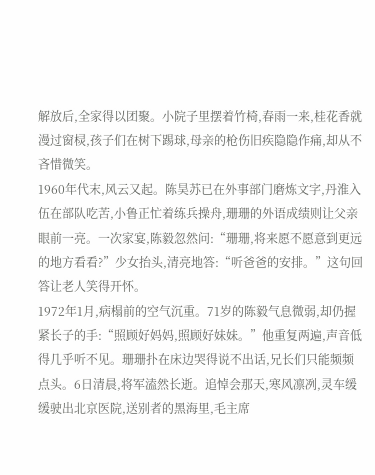解放后,全家得以团聚。小院子里摆着竹椅,春雨一来,桂花香就漫过窗棂,孩子们在树下踢球,母亲的枪伤旧疾隐隐作痛,却从不吝惜微笑。
1960年代末,风云又起。陈昊苏已在外事部门磨炼文字,丹淮入伍在部队吃苦,小鲁正忙着练兵操舟,珊珊的外语成绩则让父亲眼前一亮。一次家宴,陈毅忽然问:“珊珊,将来愿不愿意到更远的地方看看?”少女抬头,清亮地答:“听爸爸的安排。”这句回答让老人笑得开怀。
1972年1月,病榻前的空气沉重。71岁的陈毅气息微弱,却仍握紧长子的手:“照顾好妈妈,照顾好妹妹。”他重复两遍,声音低得几乎听不见。珊珊扑在床边哭得说不出话,兄长们只能频频点头。6日清晨,将军溘然长逝。追悼会那天,寒风凛冽,灵车缓缓驶出北京医院,送别者的黑海里,毛主席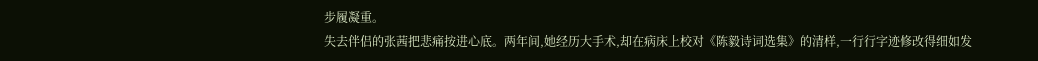步履凝重。
失去伴侣的张茜把悲痛按进心底。两年间,她经历大手术,却在病床上校对《陈毅诗词选集》的清样,一行行字迹修改得细如发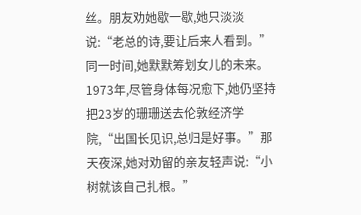丝。朋友劝她歇一歇,她只淡淡说:“老总的诗,要让后来人看到。”同一时间,她默默筹划女儿的未来。1973年,尽管身体每况愈下,她仍坚持把23岁的珊珊送去伦敦经济学院,“出国长见识,总归是好事。”那天夜深,她对劝留的亲友轻声说:“小树就该自己扎根。”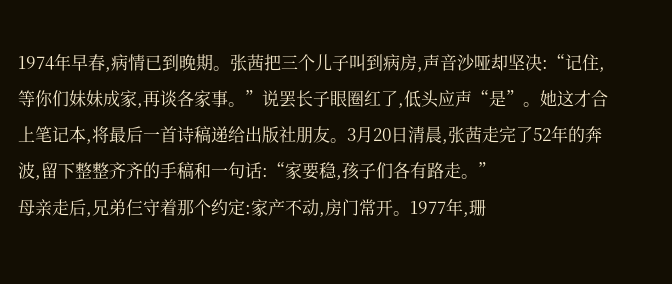1974年早春,病情已到晚期。张茜把三个儿子叫到病房,声音沙哑却坚决:“记住,等你们妹妹成家,再谈各家事。”说罢长子眼圈红了,低头应声“是”。她这才合上笔记本,将最后一首诗稿递给出版社朋友。3月20日清晨,张茜走完了52年的奔波,留下整整齐齐的手稿和一句话:“家要稳,孩子们各有路走。”
母亲走后,兄弟仨守着那个约定:家产不动,房门常开。1977年,珊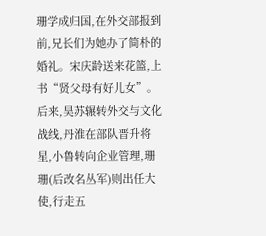珊学成归国,在外交部报到前,兄长们为她办了简朴的婚礼。宋庆龄送来花篮,上书“贤父母有好儿女”。后来,昊苏辗转外交与文化战线,丹淮在部队晋升将星,小鲁转向企业管理,珊珊(后改名丛军)则出任大使,行走五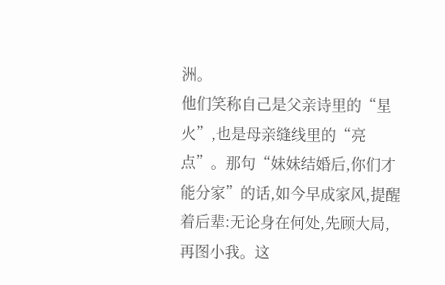洲。
他们笑称自己是父亲诗里的“星火”,也是母亲缝线里的“亮点”。那句“妹妹结婚后,你们才能分家”的话,如今早成家风,提醒着后辈:无论身在何处,先顾大局,再图小我。这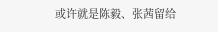或许就是陈毅、张茜留给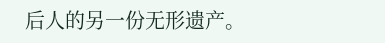后人的另一份无形遗产。